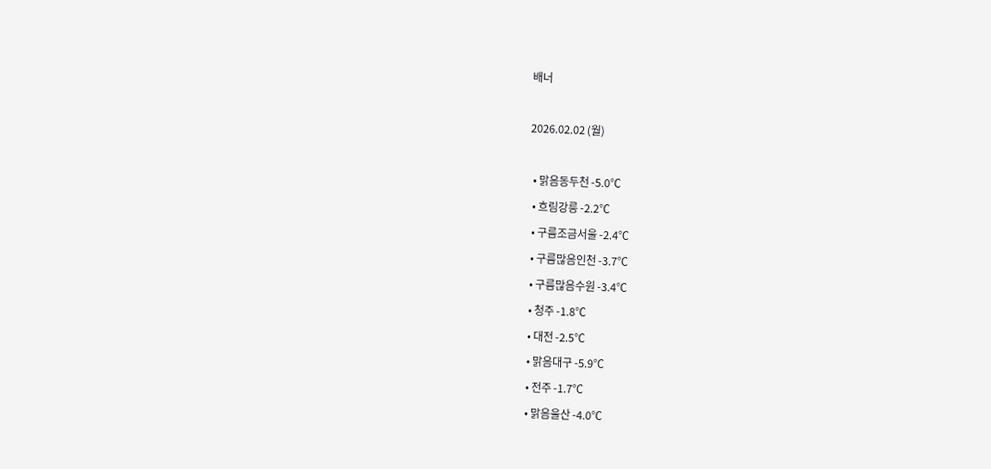배너

2026.02.02 (월)

  • 맑음동두천 -5.0℃
  • 흐림강릉 -2.2℃
  • 구름조금서울 -2.4℃
  • 구름많음인천 -3.7℃
  • 구름많음수원 -3.4℃
  • 청주 -1.8℃
  • 대전 -2.5℃
  • 맑음대구 -5.9℃
  • 전주 -1.7℃
  • 맑음울산 -4.0℃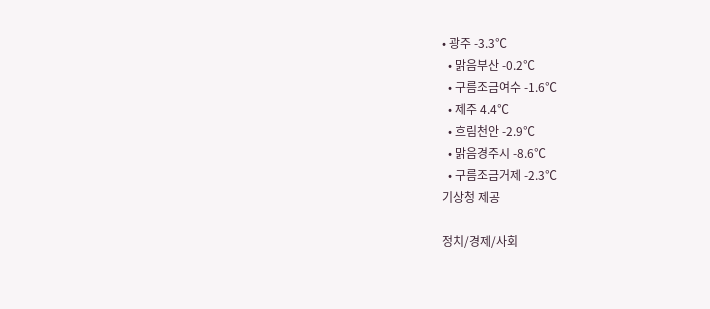• 광주 -3.3℃
  • 맑음부산 -0.2℃
  • 구름조금여수 -1.6℃
  • 제주 4.4℃
  • 흐림천안 -2.9℃
  • 맑음경주시 -8.6℃
  • 구름조금거제 -2.3℃
기상청 제공

정치/경제/사회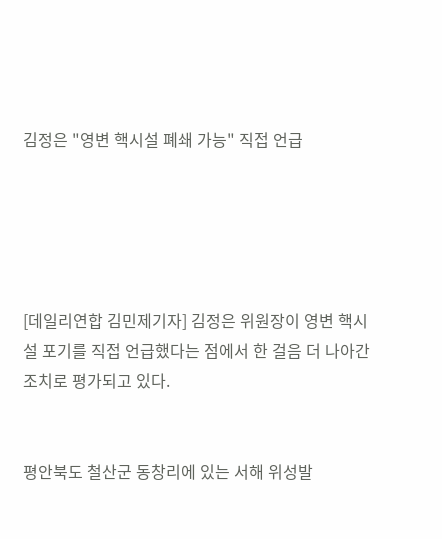김정은 "영변 핵시설 폐쇄 가능" 직접 언급





[데일리연합 김민제기자] 김정은 위원장이 영변 핵시설 포기를 직접 언급했다는 점에서 한 걸음 더 나아간 조치로 평가되고 있다.


평안북도 철산군 동창리에 있는 서해 위성발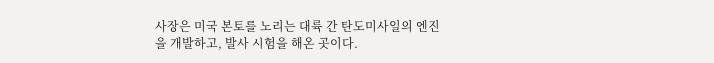사장은 미국 본토를 노리는 대륙 간 탄도미사일의 엔진을 개발하고, 발사 시험을 해온 곳이다.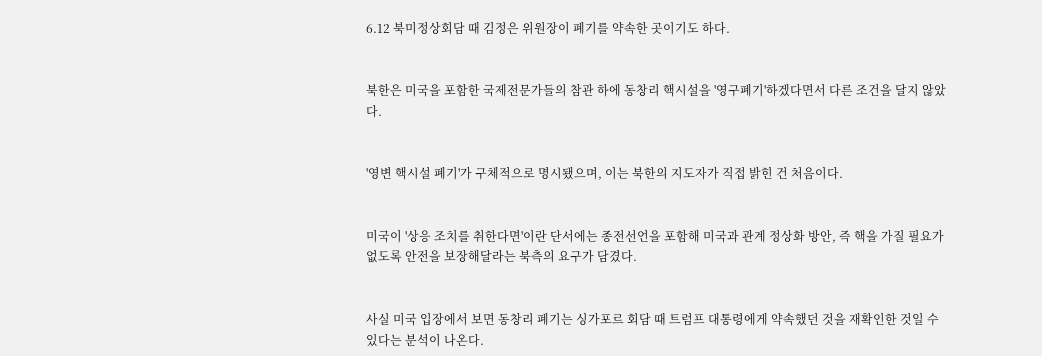6.12 북미정상회담 때 김정은 위원장이 폐기를 약속한 곳이기도 하다.


북한은 미국을 포함한 국제전문가들의 참관 하에 동창리 핵시설을 '영구폐기'하겠다면서 다른 조건을 달지 않았다.


'영변 핵시설 폐기'가 구체적으로 명시됐으며, 이는 북한의 지도자가 직접 밝힌 건 처음이다.


미국이 '상응 조치를 취한다면'이란 단서에는 종전선언을 포함해 미국과 관계 정상화 방안, 즉 핵을 가질 필요가 없도록 안전을 보장해달라는 북측의 요구가 담겼다.


사실 미국 입장에서 보면 동창리 폐기는 싱가포르 회담 때 트럼프 대통령에게 약속했던 것을 재확인한 것일 수 있다는 분석이 나온다.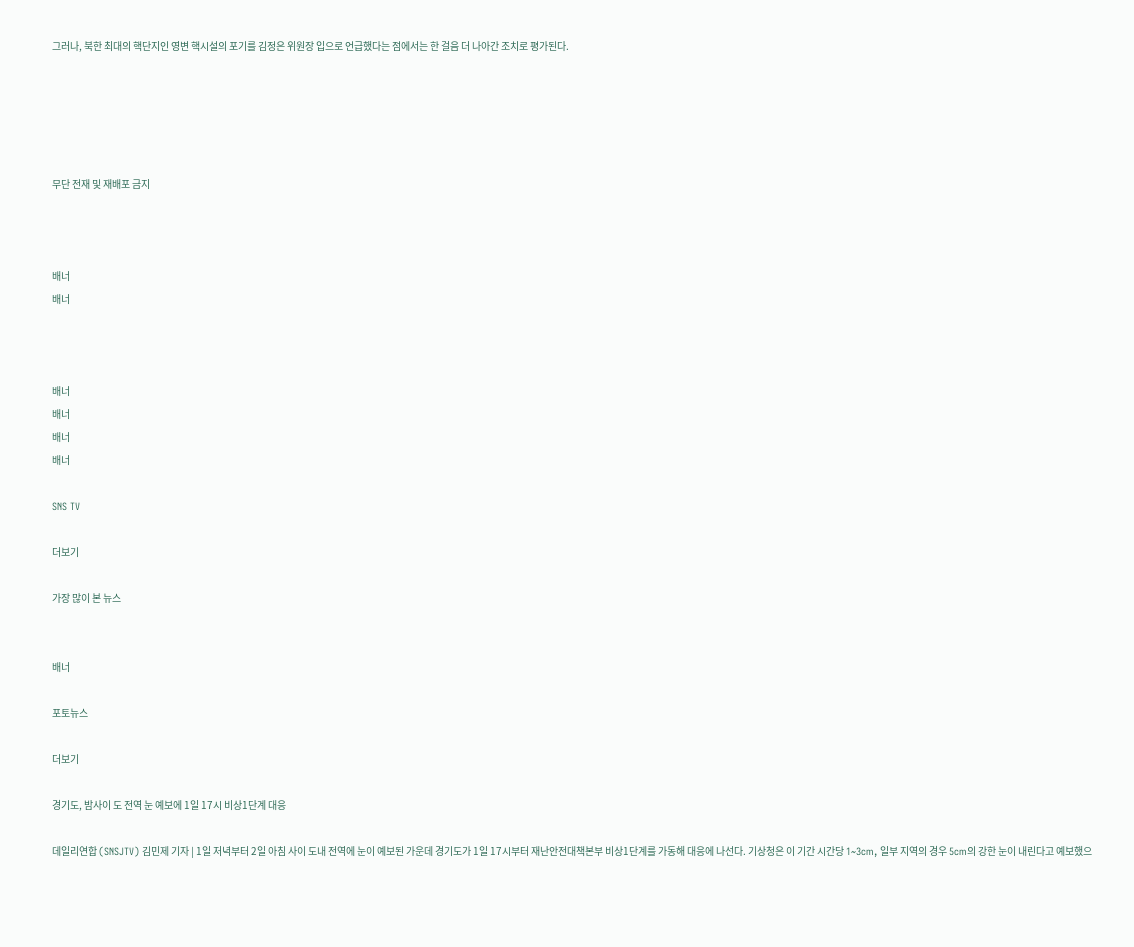그러나, 북한 최대의 핵단지인 영변 핵시설의 포기를 김정은 위원장 입으로 언급했다는 점에서는 한 걸음 더 나아간 조치로 평가된다.





무단 전재 및 재배포 금지



배너
배너



배너
배너
배너
배너

SNS TV

더보기

가장 많이 본 뉴스


배너

포토뉴스

더보기

경기도, 밤사이 도 전역 눈 예보에 1일 17시 비상1단계 대응

데일리연합 (SNSJTV) 김민제 기자 | 1일 저녁부터 2일 아침 사이 도내 전역에 눈이 예보된 가운데 경기도가 1일 17시부터 재난안전대책본부 비상1단계를 가동해 대응에 나선다. 기상청은 이 기간 시간당 1~3cm, 일부 지역의 경우 5cm의 강한 눈이 내린다고 예보했으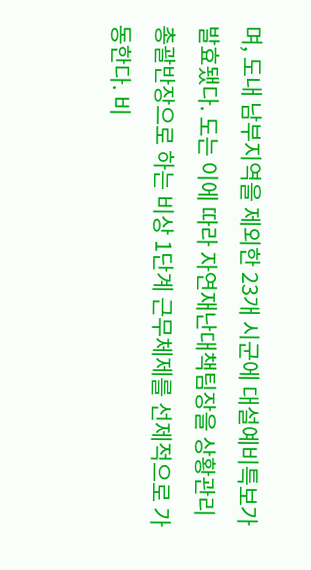며, 도내 남부지역을 제외한 23개 시군에 대설예비특보가 발효됐다. 도는 이에 따라 자연재난대책팀장을 상황관리총괄반장으로 하는 비상 1단계 근무체제를 선제적으로 가동한다. 비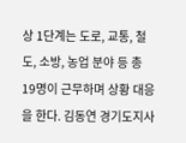상 1단계는 도로, 교통, 철도, 소방, 농업 분야 등 총 19명이 근무하며 상황 대응을 한다. 김동연 경기도지사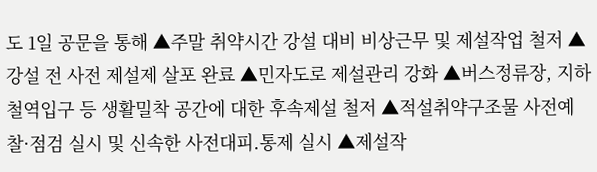도 1일 공문을 통해 ▲주말 취약시간 강설 대비 비상근무 및 제설작업 철저 ▲강설 전 사전 제설제 살포 완료 ▲민자도로 제설관리 강화 ▲버스정류장, 지하철역입구 등 생활밀착 공간에 대한 후속제설 철저 ▲적설취약구조물 사전예찰·점검 실시 및 신속한 사전대피․통제 실시 ▲제설작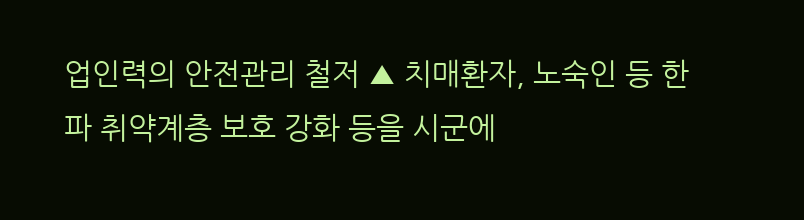업인력의 안전관리 철저 ▲ 치매환자, 노숙인 등 한파 취약계층 보호 강화 등을 시군에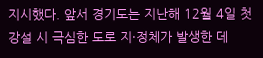지시했다. 앞서 경기도는 지난해 12월 4일 첫 강설 시 극심한 도로 지·정체가 발생한 데